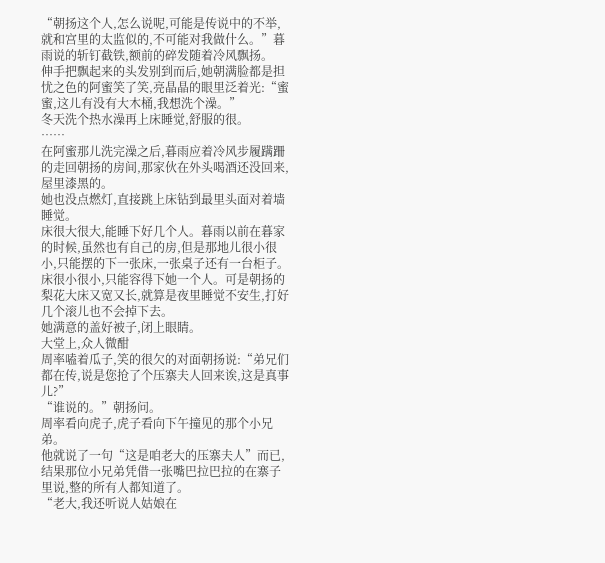“朝扬这个人,怎么说呢,可能是传说中的不举,就和宫里的太监似的,不可能对我做什么。”暮雨说的斩钉截铁,额前的碎发随着冷风飘扬。
伸手把飘起来的头发别到而后,她朝满脸都是担忧之色的阿蜜笑了笑,亮晶晶的眼里泛着光:“蜜蜜,这儿有没有大木桶,我想洗个澡。”
冬天洗个热水澡再上床睡觉,舒服的很。
……
在阿蜜那儿洗完澡之后,暮雨应着冷风步履蹒跚的走回朝扬的房间,那家伙在外头喝酒还没回来,屋里漆黑的。
她也没点燃灯,直接跳上床钻到最里头面对着墙睡觉。
床很大很大,能睡下好几个人。暮雨以前在暮家的时候,虽然也有自己的房,但是那地儿很小很小,只能摆的下一张床,一张桌子还有一台柜子。
床很小很小,只能容得下她一个人。可是朝扬的梨花大床又宽又长,就算是夜里睡觉不安生,打好几个滚儿也不会掉下去。
她满意的盖好被子,闭上眼睛。
大堂上,众人微酣
周率嗑着瓜子,笑的很欠的对面朝扬说:“弟兄们都在传,说是您抢了个压寨夫人回来诶,这是真事儿?”
“谁说的。”朝扬问。
周率看向虎子,虎子看向下午撞见的那个小兄弟。
他就说了一句“这是咱老大的压寨夫人”而已,结果那位小兄弟凭借一张嘴巴拉巴拉的在寨子里说,整的所有人都知道了。
“老大,我还听说人姑娘在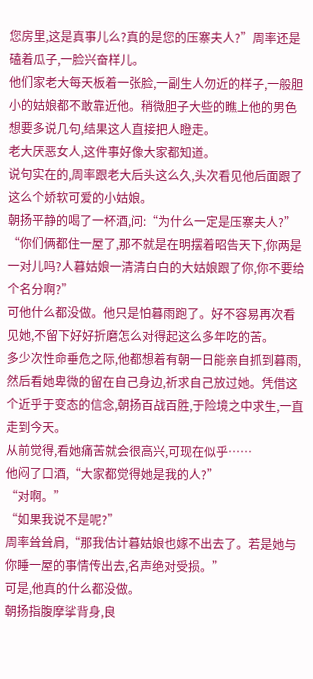您房里,这是真事儿么?真的是您的压寨夫人?”周率还是磕着瓜子,一脸兴奋样儿。
他们家老大每天板着一张脸,一副生人勿近的样子,一般胆小的姑娘都不敢靠近他。稍微胆子大些的瞧上他的男色想要多说几句,结果这人直接把人瞪走。
老大厌恶女人,这件事好像大家都知道。
说句实在的,周率跟老大后头这么久,头次看见他后面跟了这么个娇软可爱的小姑娘。
朝扬平静的喝了一杯酒,问:“为什么一定是压寨夫人?”
“你们俩都住一屋了,那不就是在明摆着昭告天下,你两是一对儿吗?人暮姑娘一清清白白的大姑娘跟了你,你不要给个名分啊?”
可他什么都没做。他只是怕暮雨跑了。好不容易再次看见她,不留下好好折磨怎么对得起这么多年吃的苦。
多少次性命垂危之际,他都想着有朝一日能亲自抓到暮雨,然后看她卑微的留在自己身边,祈求自己放过她。凭借这个近乎于变态的信念,朝扬百战百胜,于险境之中求生,一直走到今天。
从前觉得,看她痛苦就会很高兴,可现在似乎……
他闷了口酒,“大家都觉得她是我的人?”
“对啊。”
“如果我说不是呢?”
周率耸耸肩,“那我估计暮姑娘也嫁不出去了。若是她与你睡一屋的事情传出去,名声绝对受损。”
可是,他真的什么都没做。
朝扬指腹摩挲背身,良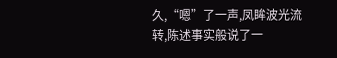久,“嗯”了一声,凤眸波光流转,陈述事实般说了一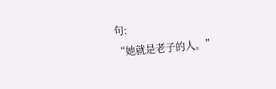句:
“她就是老子的人。”